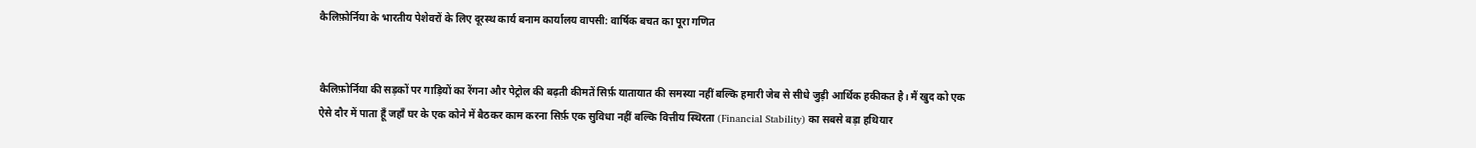कैलिफ़ोर्निया के भारतीय पेशेवरों के लिए दूरस्थ कार्य बनाम कार्यालय वापसी: वार्षिक बचत का पूरा गणित


कैलिफ़ोर्निया की सड़कों पर गाड़ियों का रेंगना और पेट्रोल की बढ़ती कीमतें सिर्फ़ यातायात की समस्या नहीं बल्कि हमारी जेब से सीधे जुड़ी आर्थिक हकीकत है। मैं खुद को एक ऐसे दौर में पाता हूँ जहाँ घर के एक कोने में बैठकर काम करना सिर्फ़ एक सुविधा नहीं बल्कि वित्तीय स्थिरता (Financial Stability) का सबसे बड़ा हथियार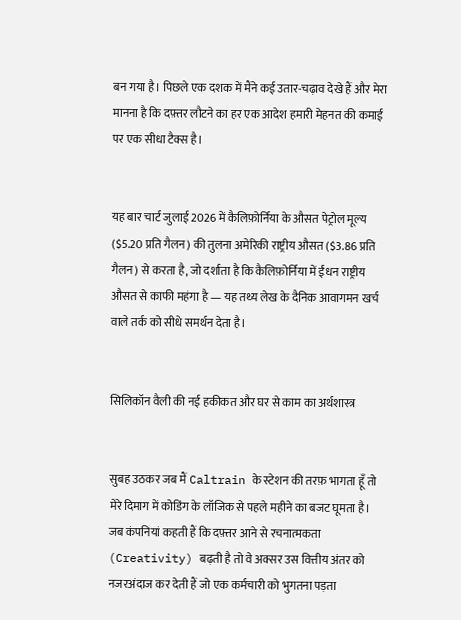बन गया है। पिछले एक दशक में मैंने कई उतार-चढ़ाव देखे हैं और मेरा मानना है कि दफ़्तर लौटने का हर एक आदेश हमारी मेहनत की कमाई पर एक सीधा टैक्स है।


यह बार चार्ट जुलाई 2026 में कैलिफ़ोर्निया के औसत पेट्रोल मूल्य ($5.20 प्रति गैलन) की तुलना अमेरिकी राष्ट्रीय औसत ($3.86 प्रति गैलन) से करता है, जो दर्शाता है कि कैलिफ़ोर्निया में ईंधन राष्ट्रीय औसत से काफी महंगा है — यह तथ्य लेख के दैनिक आवागमन खर्च वाले तर्क को सीधे समर्थन देता है।


सिलिकॉन वैली की नई हकीकत और घर से काम का अर्थशास्त्र


सुबह उठकर जब मैं Caltrain के स्टेशन की तरफ़ भागता हूँ तो मेरे दिमाग में कोडिंग के लॉजिक से पहले महीने का बजट घूमता है। जब कंपनियां कहती हैं कि दफ़्तर आने से रचनात्मकता (Creativity) बढ़ती है तो वे अक्सर उस वित्तीय अंतर को नजरअंदाज कर देती हैं जो एक कर्मचारी को भुगतना पड़ता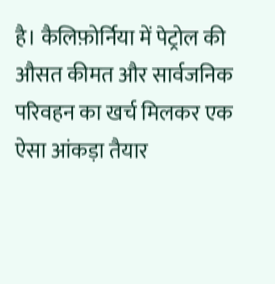है। कैलिफ़ोर्निया में पेट्रोल की औसत कीमत और सार्वजनिक परिवहन का खर्च मिलकर एक ऐसा आंकड़ा तैयार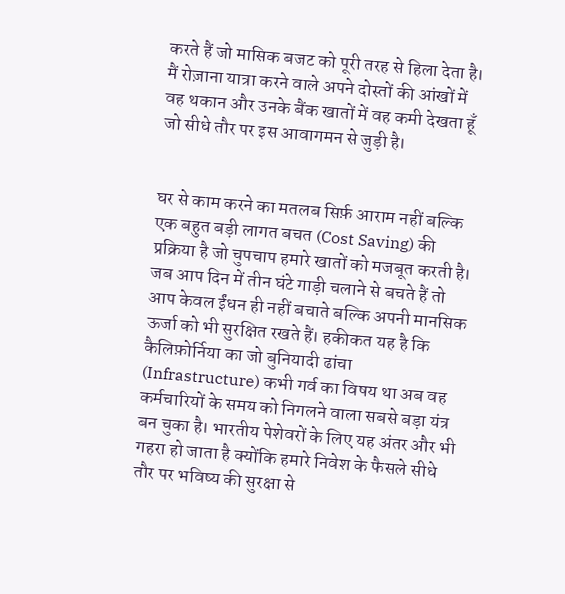करते हैं जो मासिक बजट को पूरी तरह से हिला देता है। मैं रोज़ाना यात्रा करने वाले अपने दोस्तों की आंखों में वह थकान और उनके बैंक खातों में वह कमी देखता हूँ जो सीधे तौर पर इस आवागमन से जुड़ी है।


घर से काम करने का मतलब सिर्फ़ आराम नहीं बल्कि एक बहुत बड़ी लागत बचत (Cost Saving) की प्रक्रिया है जो चुपचाप हमारे खातों को मजबूत करती है। जब आप दिन में तीन घंटे गाड़ी चलाने से बचते हैं तो आप केवल ईंधन ही नहीं बचाते बल्कि अपनी मानसिक ऊर्जा को भी सुरक्षित रखते हैं। हकीकत यह है कि कैलिफ़ोर्निया का जो बुनियादी ढांचा (Infrastructure) कभी गर्व का विषय था अब वह कर्मचारियों के समय को निगलने वाला सबसे बड़ा यंत्र बन चुका है। भारतीय पेशेवरों के लिए यह अंतर और भी गहरा हो जाता है क्योंकि हमारे निवेश के फैसले सीधे तौर पर भविष्य की सुरक्षा से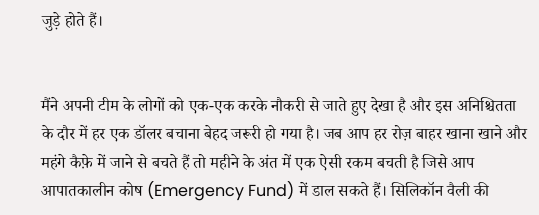जुड़े होते हैं।


मैंने अपनी टीम के लोगों को एक-एक करके नौकरी से जाते हुए देखा है और इस अनिश्चितता के दौर में हर एक डॉलर बचाना बेहद जरूरी हो गया है। जब आप हर रोज़ बाहर खाना खाने और महंगे कैफ़े में जाने से बचते हैं तो महीने के अंत में एक ऐसी रकम बचती है जिसे आप आपातकालीन कोष (Emergency Fund) में डाल सकते हैं। सिलिकॉन वैली की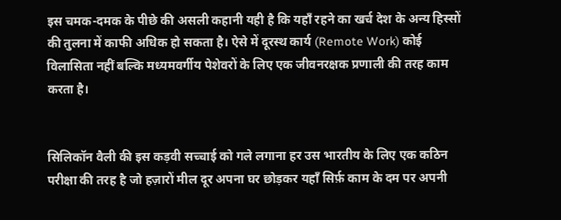इस चमक-दमक के पीछे की असली कहानी यही है कि यहाँ रहने का खर्च देश के अन्य हिस्सों की तुलना में काफी अधिक हो सकता है। ऐसे में दूरस्थ कार्य (Remote Work) कोई विलासिता नहीं बल्कि मध्यमवर्गीय पेशेवरों के लिए एक जीवनरक्षक प्रणाली की तरह काम करता है।


सिलिकॉन वैली की इस कड़वी सच्चाई को गले लगाना हर उस भारतीय के लिए एक कठिन परीक्षा की तरह है जो हज़ारों मील दूर अपना घर छोड़कर यहाँ सिर्फ़ काम के दम पर अपनी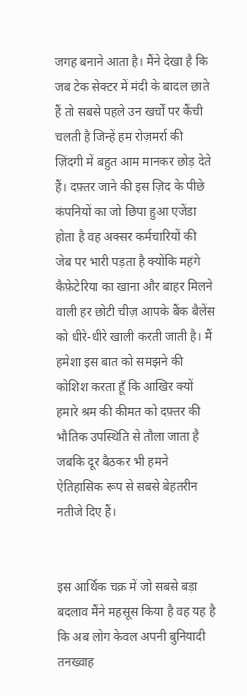जगह बनाने आता है। मैंने देखा है कि जब टेक सेक्टर में मंदी के बादल छाते हैं तो सबसे पहले उन खर्चों पर कैंची चलती है जिन्हें हम रोज़मर्रा की ज़िंदगी में बहुत आम मानकर छोड़ देते हैं। दफ़्तर जाने की इस ज़िद के पीछे कंपनियों का जो छिपा हुआ एजेंडा होता है वह अक्सर कर्मचारियों की जेब पर भारी पड़ता है क्योंकि महंगे कैफ़ेटेरिया का खाना और बाहर मिलने वाली हर छोटी चीज़ आपके बैंक बैलेंस को धीरे-धीरे खाली करती जाती है। मैं हमेशा इस बात को समझने की कोशिश करता हूँ कि आखिर क्यों हमारे श्रम की कीमत को दफ़्तर की भौतिक उपस्थिति से तौला जाता है जबकि दूर बैठकर भी हमने ऐतिहासिक रूप से सबसे बेहतरीन नतीजे दिए हैं।


इस आर्थिक चक्र में जो सबसे बड़ा बदलाव मैंने महसूस किया है वह यह है कि अब लोग केवल अपनी बुनियादी तनख्वाह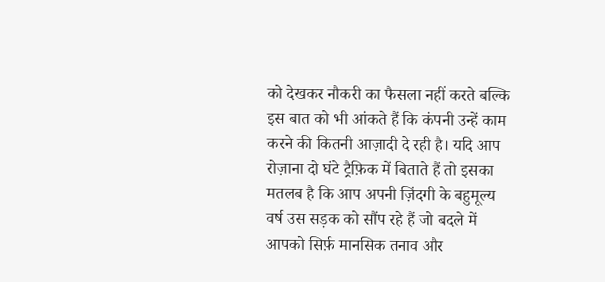को देखकर नौकरी का फैसला नहीं करते बल्कि इस बात को भी आंकते हैं कि कंपनी उन्हें काम करने की कितनी आज़ादी दे रही है। यदि आप रोज़ाना दो घंटे ट्रैफ़िक में बिताते हैं तो इसका मतलब है कि आप अपनी ज़िंदगी के बहुमूल्य वर्ष उस सड़क को सौंप रहे हैं जो बदले में आपको सिर्फ़ मानसिक तनाव और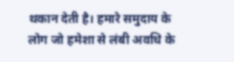थकान देती है। हमारे समुदाय के लोग जो हमेशा से लंबी अवधि के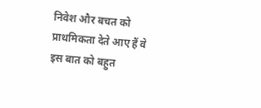निवेश और बचत को प्राथमिकता देते आए हैं वे इस बात को बहुत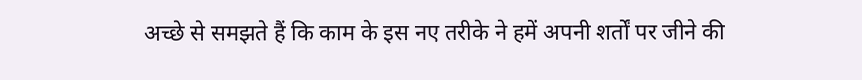अच्छे से समझते हैं कि काम के इस नए तरीके ने हमें अपनी शर्तों पर जीने की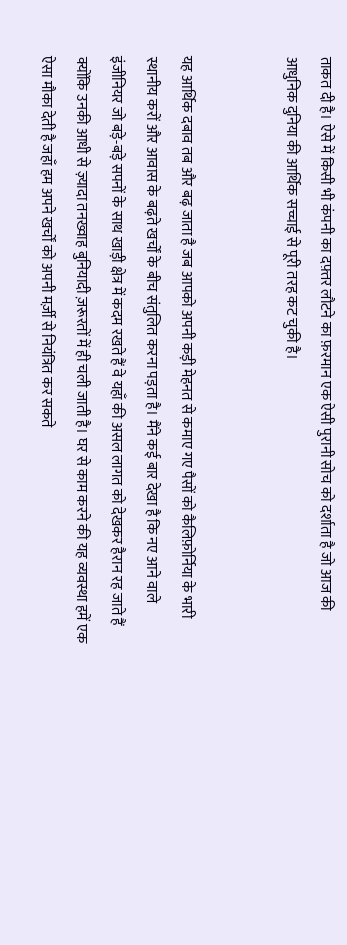ताकत दी है। ऐसे में किसी भी कंपनी का दफ़्तर लौटने का फ़रमान एक ऐसी पुरानी सोच को दर्शाता है जो आज की आधुनिक दुनिया की आर्थिक सच्चाई से पूरी तरह कट चुकी है।


यह आर्थिक दबाव तब और बढ़ जाता है जब आपको अपनी कड़ी मेहनत से कमाए गए पैसों को कैलिफ़ोर्निया के भारी स्थानीय करों और आवास के बढ़ते खर्चों के बीच संतुलित करना पड़ता है। मैंने कई बार देखा है कि नए आने वाले इंजीनियर जो बड़े-बड़े सपनों के साथ खाड़ी क्षेत्र में कदम रखते हैं वे यहाँ की असल लागत को देखकर हैरान रह जाते हैं क्योंकि उनकी आधी से ज़्यादा तनख्वाह बुनियादी ज़रूरतों में ही चली जाती है। घर से काम करने की यह व्यवस्था हमें एक ऐसा मौका देती है जहाँ हम अपने खर्चों को अपनी मर्ज़ी से नियंत्रित कर सकते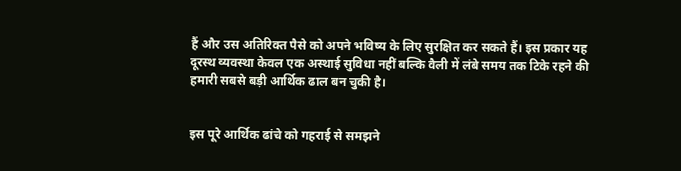हैं और उस अतिरिक्त पैसे को अपने भविष्य के लिए सुरक्षित कर सकते हैं। इस प्रकार यह दूरस्थ व्यवस्था केवल एक अस्थाई सुविधा नहीं बल्कि वैली में लंबे समय तक टिके रहने की हमारी सबसे बड़ी आर्थिक ढाल बन चुकी है।


इस पूरे आर्थिक ढांचे को गहराई से समझने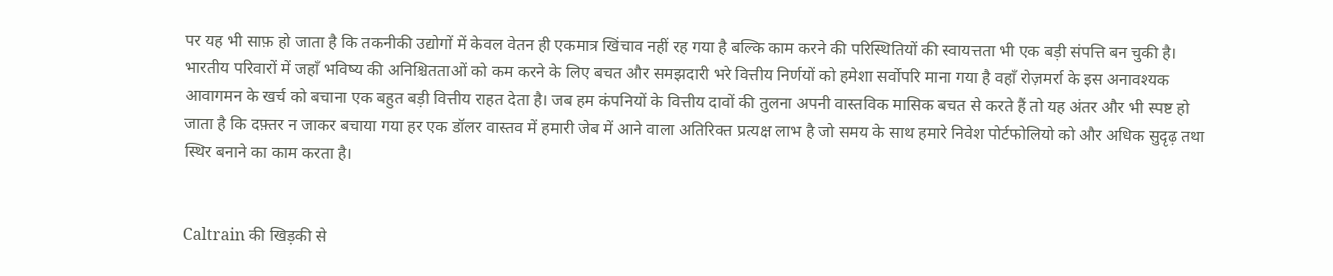पर यह भी साफ़ हो जाता है कि तकनीकी उद्योगों में केवल वेतन ही एकमात्र खिंचाव नहीं रह गया है बल्कि काम करने की परिस्थितियों की स्वायत्तता भी एक बड़ी संपत्ति बन चुकी है। भारतीय परिवारों में जहाँ भविष्य की अनिश्चितताओं को कम करने के लिए बचत और समझदारी भरे वित्तीय निर्णयों को हमेशा सर्वोपरि माना गया है वहाँ रोज़मर्रा के इस अनावश्यक आवागमन के खर्च को बचाना एक बहुत बड़ी वित्तीय राहत देता है। जब हम कंपनियों के वित्तीय दावों की तुलना अपनी वास्तविक मासिक बचत से करते हैं तो यह अंतर और भी स्पष्ट हो जाता है कि दफ़्तर न जाकर बचाया गया हर एक डॉलर वास्तव में हमारी जेब में आने वाला अतिरिक्त प्रत्यक्ष लाभ है जो समय के साथ हमारे निवेश पोर्टफोलियो को और अधिक सुदृढ़ तथा स्थिर बनाने का काम करता है।


Caltrain की खिड़की से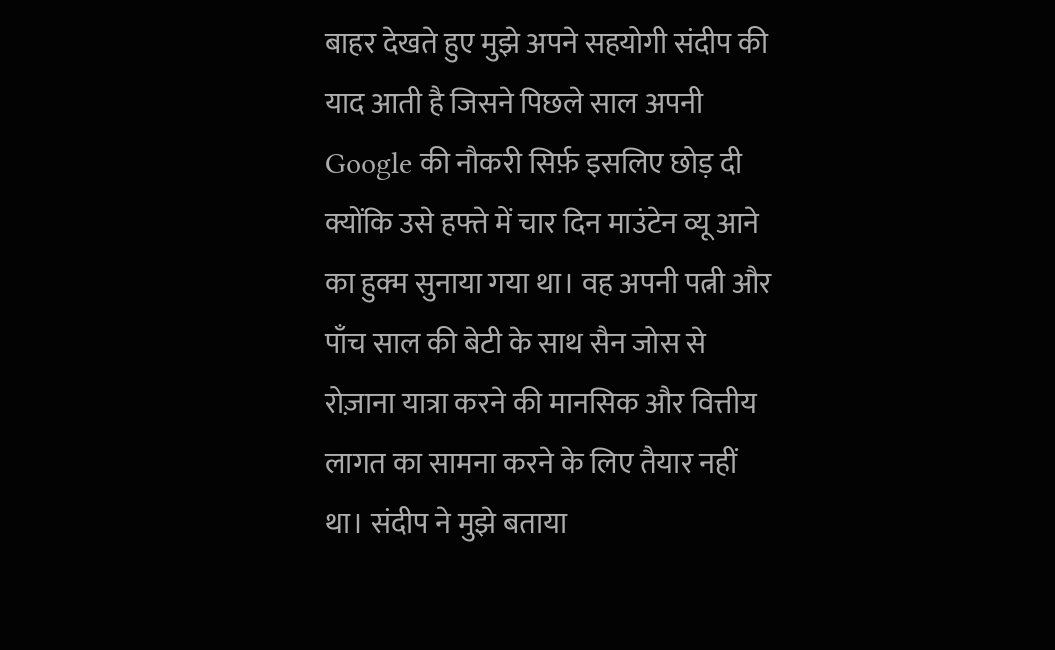बाहर देखते हुए मुझे अपने सहयोगी संदीप की याद आती है जिसने पिछले साल अपनी Google की नौकरी सिर्फ़ इसलिए छोड़ दी क्योंकि उसे हफ्ते में चार दिन माउंटेन व्यू आने का हुक्म सुनाया गया था। वह अपनी पत्नी और पाँच साल की बेटी के साथ सैन जोस से रोज़ाना यात्रा करने की मानसिक और वित्तीय लागत का सामना करने के लिए तैयार नहीं था। संदीप ने मुझे बताया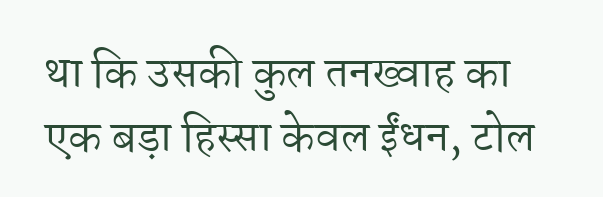था कि उसकी कुल तनख्वाह का एक बड़ा हिस्सा केवल ईंधन, टोल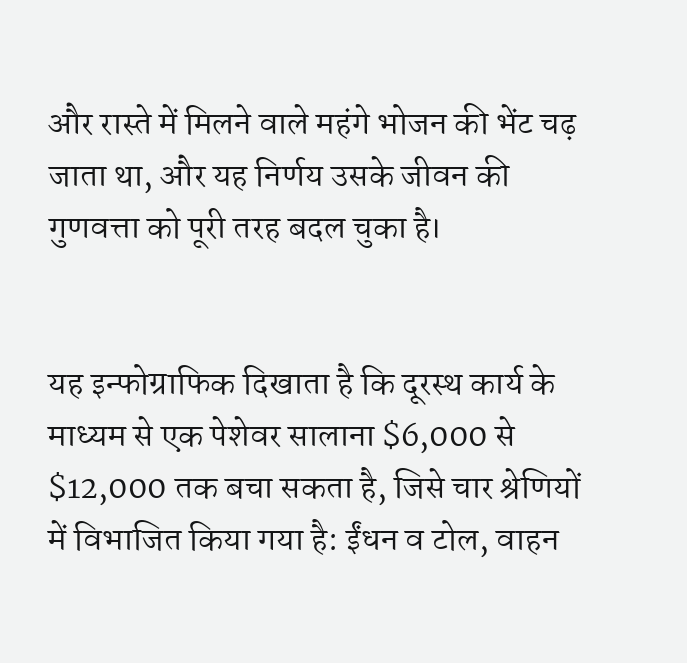और रास्ते में मिलने वाले महंगे भोजन की भेंट चढ़ जाता था, और यह निर्णय उसके जीवन की गुणवत्ता को पूरी तरह बदल चुका है।


यह इन्फोग्राफिक दिखाता है कि दूरस्थ कार्य के माध्यम से एक पेशेवर सालाना $6,000 से $12,000 तक बचा सकता है, जिसे चार श्रेणियों में विभाजित किया गया है: ईंधन व टोल, वाहन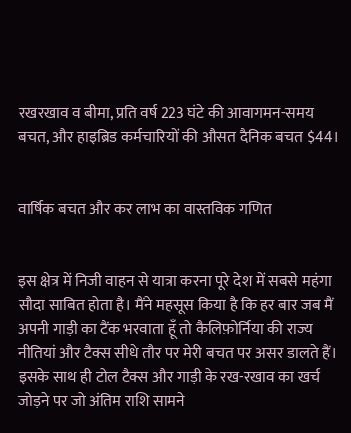रखरखाव व बीमा, प्रति वर्ष 223 घंटे की आवागमन-समय बचत, और हाइब्रिड कर्मचारियों की औसत दैनिक बचत $44।


वार्षिक बचत और कर लाभ का वास्तविक गणित


इस क्षेत्र में निजी वाहन से यात्रा करना पूरे देश में सबसे महंगा सौदा साबित होता है। मैंने महसूस किया है कि हर बार जब मैं अपनी गाड़ी का टैंक भरवाता हूँ तो कैलिफ़ोर्निया की राज्य नीतियां और टैक्स सीधे तौर पर मेरी बचत पर असर डालते हैं। इसके साथ ही टोल टैक्स और गाड़ी के रख-रखाव का खर्च जोड़ने पर जो अंतिम राशि सामने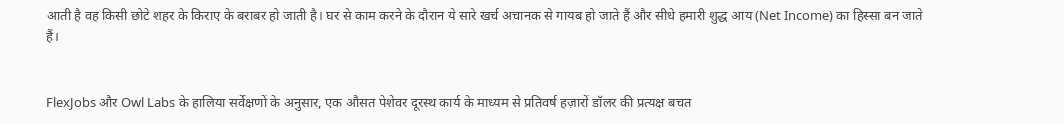आती है वह किसी छोटे शहर के किराए के बराबर हो जाती है। घर से काम करने के दौरान ये सारे खर्च अचानक से गायब हो जाते हैं और सीधे हमारी शुद्ध आय (Net Income) का हिस्सा बन जाते हैं।


FlexJobs और Owl Labs के हालिया सर्वेक्षणों के अनुसार, एक औसत पेशेवर दूरस्थ कार्य के माध्यम से प्रतिवर्ष हज़ारों डॉलर की प्रत्यक्ष बचत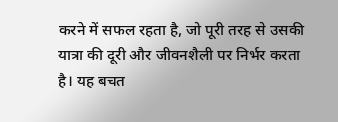करने में सफल रहता है, जो पूरी तरह से उसकी यात्रा की दूरी और जीवनशैली पर निर्भर करता है। यह बचत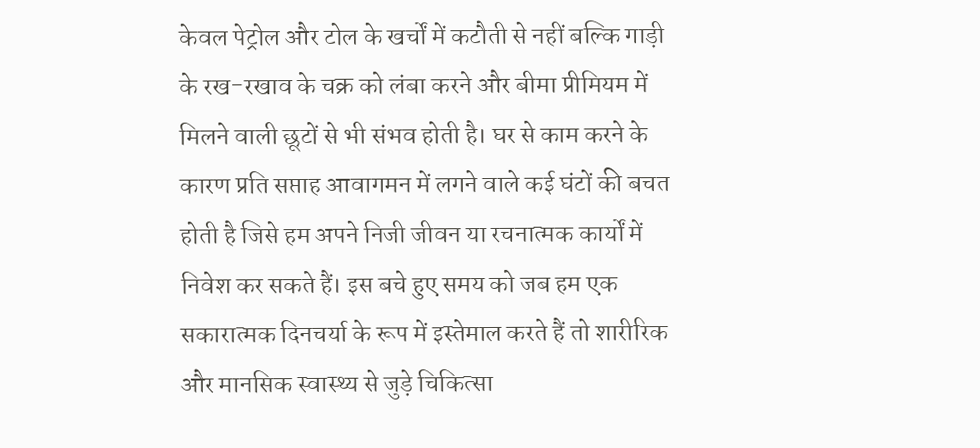केवल पेट्रोल और टोल के खर्चों में कटौती से नहीं बल्कि गाड़ी के रख-रखाव के चक्र को लंबा करने और बीमा प्रीमियम में मिलने वाली छूटों से भी संभव होती है। घर से काम करने के कारण प्रति सप्ताह आवागमन में लगने वाले कई घंटों की बचत होती है जिसे हम अपने निजी जीवन या रचनात्मक कार्यों में निवेश कर सकते हैं। इस बचे हुए समय को जब हम एक सकारात्मक दिनचर्या के रूप में इस्तेमाल करते हैं तो शारीरिक और मानसिक स्वास्थ्य से जुड़े चिकित्सा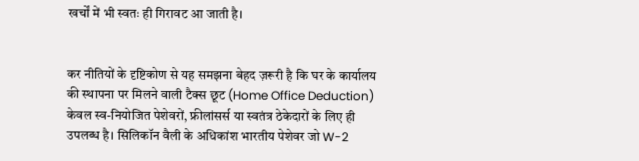खर्चों में भी स्वतः ही गिरावट आ जाती है।


कर नीतियों के दृष्टिकोण से यह समझना बेहद ज़रूरी है कि घर के कार्यालय की स्थापना पर मिलने वाली टैक्स छूट (Home Office Deduction) केवल स्व-नियोजित पेशेवरों, फ्रीलांसर्स या स्वतंत्र ठेकेदारों के लिए ही उपलब्ध है। सिलिकॉन वैली के अधिकांश भारतीय पेशेवर जो W-2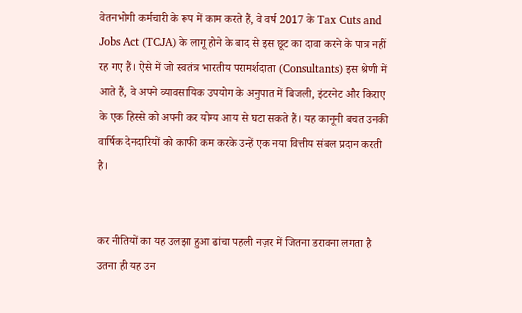वेतनभोगी कर्मचारी के रूप में काम करते हैं, वे वर्ष 2017 के Tax Cuts and Jobs Act (TCJA) के लागू होने के बाद से इस छूट का दावा करने के पात्र नहीं रह गए हैं। ऐसे में जो स्वतंत्र भारतीय परामर्शदाता (Consultants) इस श्रेणी में आते हैं, वे अपने व्यावसायिक उपयोग के अनुपात में बिजली, इंटरनेट और किराए के एक हिस्से को अपनी कर योग्य आय से घटा सकते हैं। यह कानूनी बचत उनकी वार्षिक देनदारियों को काफी कम करके उन्हें एक नया वित्तीय संबल प्रदान करती है।


कर नीतियों का यह उलझा हुआ ढांचा पहली नज़र में जितना डरावना लगता है उतना ही यह उन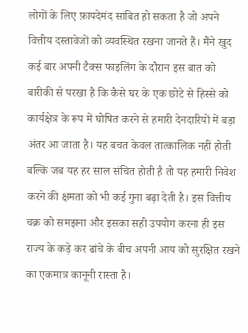लोगों के लिए फ़ायदेमंद साबित हो सकता है जो अपने वित्तीय दस्तावेजों को व्यवस्थित रखना जानते हैं। मैंने खुद कई बार अपनी टैक्स फाइलिंग के दौरान इस बात को बारीकी से परखा है कि कैसे घर के एक छोटे से हिस्से को कार्यक्षेत्र के रूप में घोषित करने से हमारी देनदारियों में बड़ा अंतर आ जाता है। यह बचत केवल तात्कालिक नहीं होती बल्कि जब यह हर साल संचित होती है तो यह हमारी निवेश करने की क्षमता को भी कई गुना बढ़ा देती है। इस वित्तीय चक्र को समझना और इसका सही उपयोग करना ही इस राज्य के कड़े कर ढांचे के बीच अपनी आय को सुरक्षित रखने का एकमात्र कानूनी रास्ता है।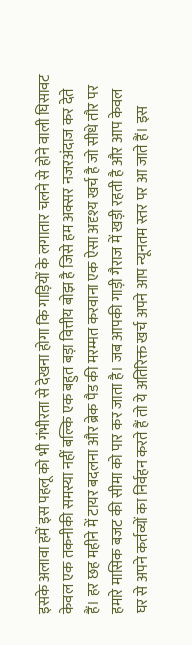इसके अलावा हमें इस पहलू को भी गंभीरता से देखना होगा कि गाड़ियों के लगातार चलने से होने वाली घिसावट केवल एक तकनीकी समस्या नहीं बल्कि एक बहुत बड़ा वित्तीय बोझ है जिसे हम अक्सर नजरअंदाज कर देते हैं। हर छह महीने में टायर बदलना और ब्रेक पैड की मरम्मत करवाना एक ऐसा अदृश्य खर्च है जो सीधे तौर पर हमारे मासिक बजट की सीमा को पार कर जाता है। जब आपकी गाड़ी गैराज में खड़ी रहती है और आप केवल घर से अपने कर्तव्यों का निर्वहन करते हैं तो ये अतिरिक्त खर्च अपने आप न्यूनतम स्तर पर आ जाते हैं। इस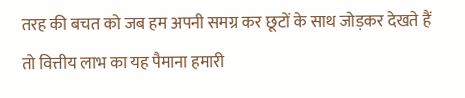तरह की बचत को जब हम अपनी समग्र कर छूटों के साथ जोड़कर देखते हैं तो वित्तीय लाभ का यह पैमाना हमारी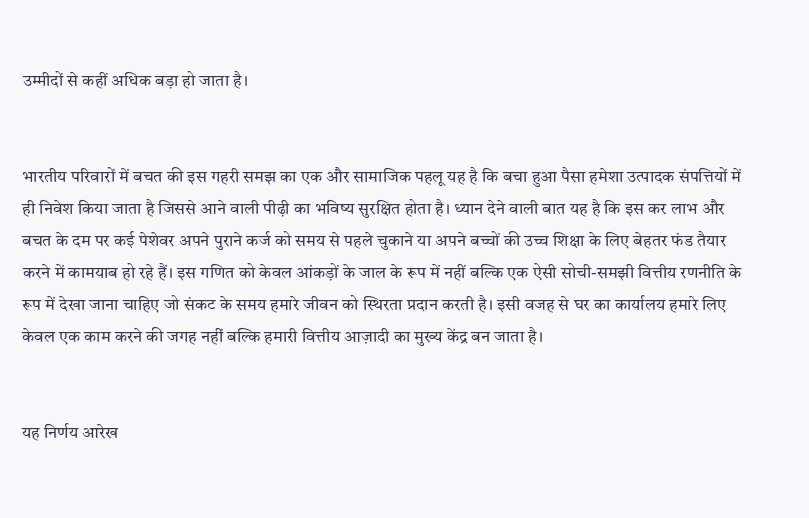उम्मीदों से कहीं अधिक बड़ा हो जाता है।


भारतीय परिवारों में बचत की इस गहरी समझ का एक और सामाजिक पहलू यह है कि बचा हुआ पैसा हमेशा उत्पादक संपत्तियों में ही निवेश किया जाता है जिससे आने वाली पीढ़ी का भविष्य सुरक्षित होता है। ध्यान देने वाली बात यह है कि इस कर लाभ और बचत के दम पर कई पेशेवर अपने पुराने कर्ज को समय से पहले चुकाने या अपने बच्चों की उच्च शिक्षा के लिए बेहतर फंड तैयार करने में कामयाब हो रहे हैं। इस गणित को केवल आंकड़ों के जाल के रूप में नहीं बल्कि एक ऐसी सोची-समझी वित्तीय रणनीति के रूप में देखा जाना चाहिए जो संकट के समय हमारे जीवन को स्थिरता प्रदान करती है। इसी वजह से घर का कार्यालय हमारे लिए केवल एक काम करने की जगह नहीं बल्कि हमारी वित्तीय आज़ादी का मुख्य केंद्र बन जाता है।


यह निर्णय आरेख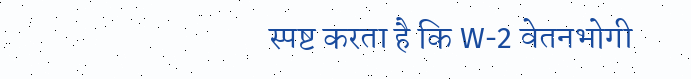स्पष्ट करता है कि W-2 वेतनभोगी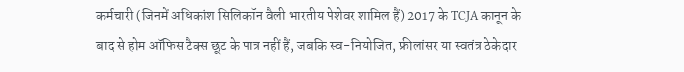कर्मचारी (जिनमें अधिकांश सिलिकॉन वैली भारतीय पेशेवर शामिल हैं) 2017 के TCJA कानून के बाद से होम ऑफिस टैक्स छूट के पात्र नहीं हैं, जबकि स्व-नियोजित, फ्रीलांसर या स्वतंत्र ठेकेदार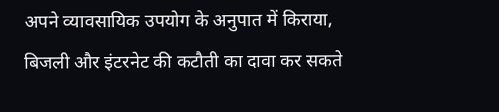अपने व्यावसायिक उपयोग के अनुपात में किराया, बिजली और इंटरनेट की कटौती का दावा कर सकते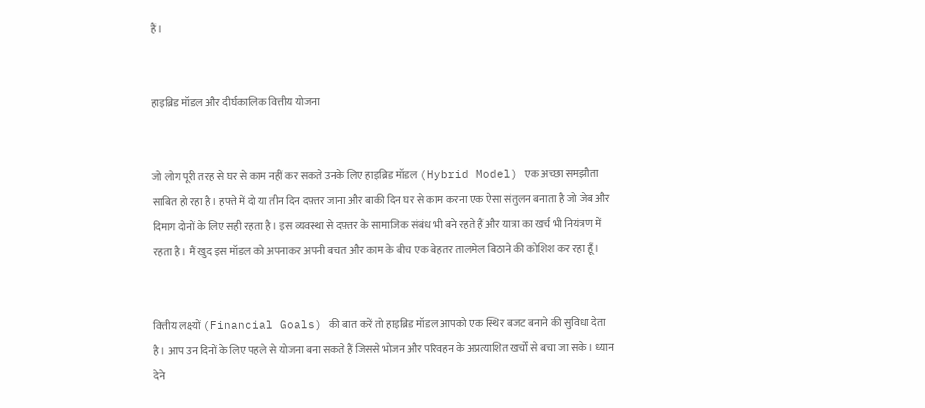हैं।


हाइब्रिड मॉडल और दीर्घकालिक वित्तीय योजना


जो लोग पूरी तरह से घर से काम नहीं कर सकते उनके लिए हाइब्रिड मॉडल (Hybrid Model) एक अच्छा समझौता साबित हो रहा है। हफ्ते में दो या तीन दिन दफ़्तर जाना और बाकी दिन घर से काम करना एक ऐसा संतुलन बनाता है जो जेब और दिमाग दोनों के लिए सही रहता है। इस व्यवस्था से दफ़्तर के सामाजिक संबंध भी बने रहते हैं और यात्रा का खर्च भी नियंत्रण में रहता है। मैं खुद इस मॉडल को अपनाकर अपनी बचत और काम के बीच एक बेहतर तालमेल बिठाने की कोशिश कर रहा हूँ।


वित्तीय लक्ष्यों (Financial Goals) की बात करें तो हाइब्रिड मॉडल आपको एक स्थिर बजट बनाने की सुविधा देता है। आप उन दिनों के लिए पहले से योजना बना सकते हैं जिससे भोजन और परिवहन के अप्रत्याशित खर्चों से बचा जा सके। ध्यान देने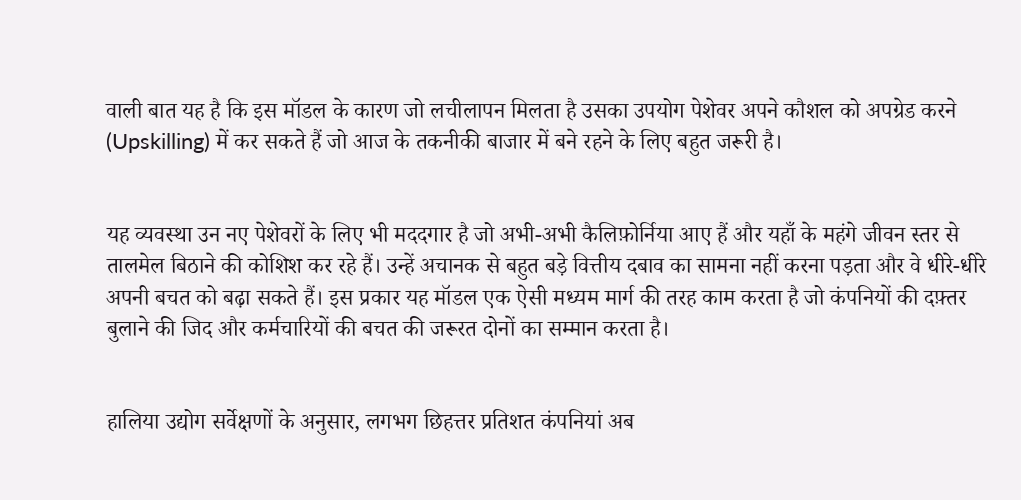वाली बात यह है कि इस मॉडल के कारण जो लचीलापन मिलता है उसका उपयोग पेशेवर अपने कौशल को अपग्रेड करने (Upskilling) में कर सकते हैं जो आज के तकनीकी बाजार में बने रहने के लिए बहुत जरूरी है।


यह व्यवस्था उन नए पेशेवरों के लिए भी मददगार है जो अभी-अभी कैलिफ़ोर्निया आए हैं और यहाँ के महंगे जीवन स्तर से तालमेल बिठाने की कोशिश कर रहे हैं। उन्हें अचानक से बहुत बड़े वित्तीय दबाव का सामना नहीं करना पड़ता और वे धीरे-धीरे अपनी बचत को बढ़ा सकते हैं। इस प्रकार यह मॉडल एक ऐसी मध्यम मार्ग की तरह काम करता है जो कंपनियों की दफ़्तर बुलाने की जिद और कर्मचारियों की बचत की जरूरत दोनों का सम्मान करता है।


हालिया उद्योग सर्वेक्षणों के अनुसार, लगभग छिहत्तर प्रतिशत कंपनियां अब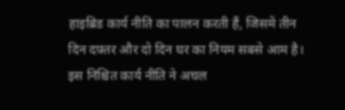हाइब्रिड कार्य नीति का पालन करती हैं, जिसमें तीन दिन दफ़्तर और दो दिन घर का नियम सबसे आम है। इस निश्चित कार्य नीति ने अचल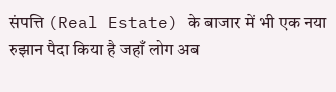संपत्ति (Real Estate) के बाजार में भी एक नया रुझान पैदा किया है जहाँ लोग अब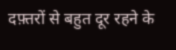दफ़्तरों से बहुत दूर रहने के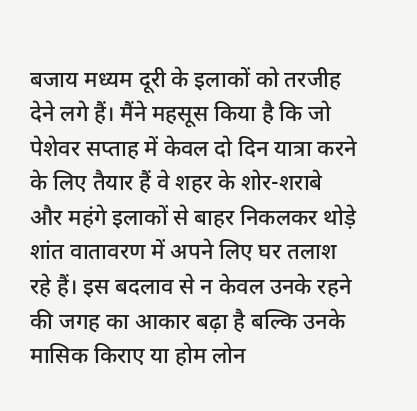बजाय मध्यम दूरी के इलाकों को तरजीह देने लगे हैं। मैंने महसूस किया है कि जो पेशेवर सप्ताह में केवल दो दिन यात्रा करने के लिए तैयार हैं वे शहर के शोर-शराबे और महंगे इलाकों से बाहर निकलकर थोड़े शांत वातावरण में अपने लिए घर तलाश रहे हैं। इस बदलाव से न केवल उनके रहने की जगह का आकार बढ़ा है बल्कि उनके मासिक किराए या होम लोन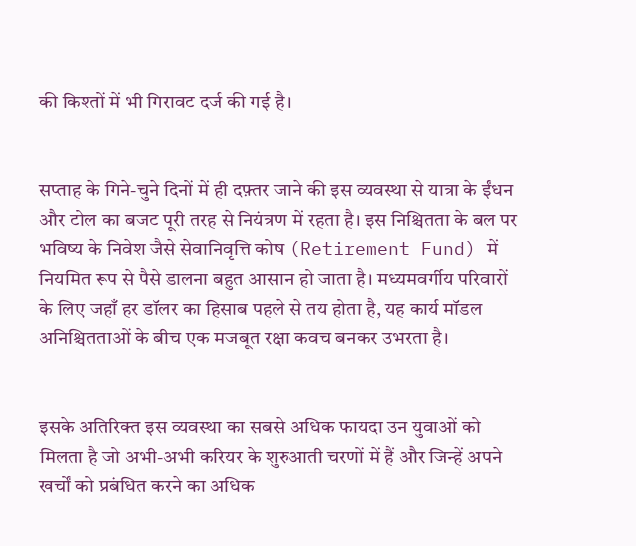की किश्तों में भी गिरावट दर्ज की गई है।


सप्ताह के गिने-चुने दिनों में ही दफ़्तर जाने की इस व्यवस्था से यात्रा के ईंधन और टोल का बजट पूरी तरह से नियंत्रण में रहता है। इस निश्चितता के बल पर भविष्य के निवेश जैसे सेवानिवृत्ति कोष (Retirement Fund) में नियमित रूप से पैसे डालना बहुत आसान हो जाता है। मध्यमवर्गीय परिवारों के लिए जहाँ हर डॉलर का हिसाब पहले से तय होता है, यह कार्य मॉडल अनिश्चितताओं के बीच एक मजबूत रक्षा कवच बनकर उभरता है।


इसके अतिरिक्त इस व्यवस्था का सबसे अधिक फायदा उन युवाओं को मिलता है जो अभी-अभी करियर के शुरुआती चरणों में हैं और जिन्हें अपने खर्चों को प्रबंधित करने का अधिक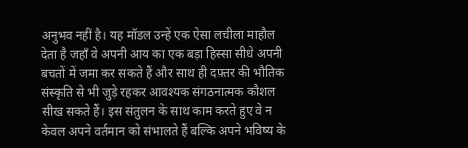अनुभव नहीं है। यह मॉडल उन्हें एक ऐसा लचीला माहौल देता है जहाँ वे अपनी आय का एक बड़ा हिस्सा सीधे अपनी बचतों में जमा कर सकते हैं और साथ ही दफ़्तर की भौतिक संस्कृति से भी जुड़े रहकर आवश्यक संगठनात्मक कौशल सीख सकते हैं। इस संतुलन के साथ काम करते हुए वे न केवल अपने वर्तमान को संभालते हैं बल्कि अपने भविष्य के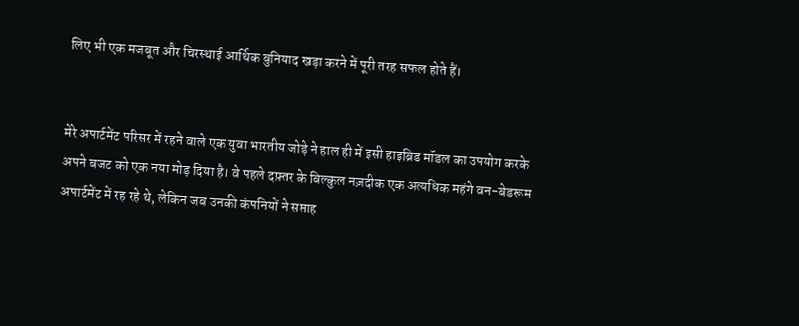लिए भी एक मजबूत और चिरस्थाई आर्थिक बुनियाद खड़ा करने में पूरी तरह सफल होते हैं।


मेरे अपार्टमेंट परिसर में रहने वाले एक युवा भारतीय जोड़े ने हाल ही में इसी हाइब्रिड मॉडल का उपयोग करके अपने बजट को एक नया मोड़ दिया है। वे पहले दफ़्तर के बिल्कुल नज़दीक एक अत्यधिक महंगे वन-बेडरूम अपार्टमेंट में रह रहे थे, लेकिन जब उनकी कंपनियों ने सप्ताह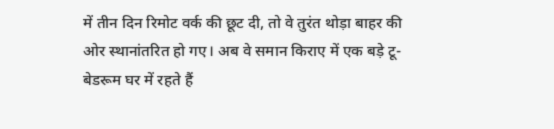में तीन दिन रिमोट वर्क की छूट दी, तो वे तुरंत थोड़ा बाहर की ओर स्थानांतरित हो गए। अब वे समान किराए में एक बड़े टू-बेडरूम घर में रहते हैं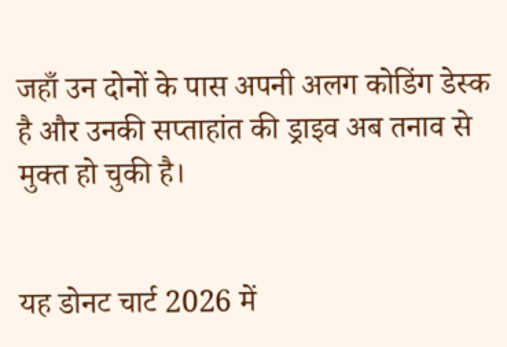जहाँ उन दोनों के पास अपनी अलग कोडिंग डेस्क है और उनकी सप्ताहांत की ड्राइव अब तनाव से मुक्त हो चुकी है।


यह डोनट चार्ट 2026 में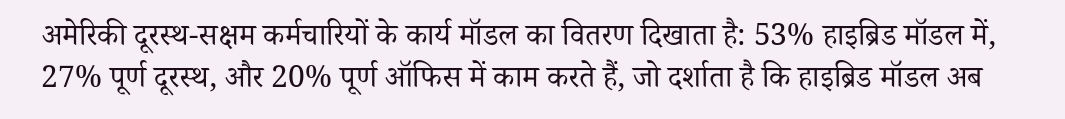अमेरिकी दूरस्थ-सक्षम कर्मचारियों के कार्य मॉडल का वितरण दिखाता है: 53% हाइब्रिड मॉडल में, 27% पूर्ण दूरस्थ, और 20% पूर्ण ऑफिस में काम करते हैं, जो दर्शाता है कि हाइब्रिड मॉडल अब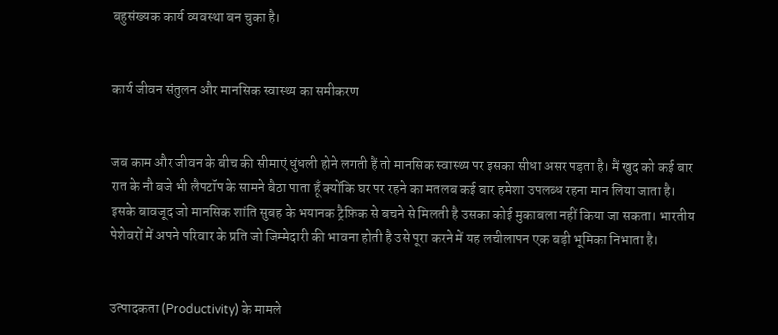बहुसंख्यक कार्य व्यवस्था बन चुका है।


कार्य जीवन संतुलन और मानसिक स्वास्थ्य का समीकरण


जब काम और जीवन के बीच की सीमाएं धुंधली होने लगती हैं तो मानसिक स्वास्थ्य पर इसका सीधा असर पड़ता है। मैं खुद को कई बार रात के नौ बजे भी लैपटॉप के सामने बैठा पाता हूँ क्योंकि घर पर रहने का मतलब कई बार हमेशा उपलब्ध रहना मान लिया जाता है। इसके बावजूद जो मानसिक शांति सुबह के भयानक ट्रैफ़िक से बचने से मिलती है उसका कोई मुकाबला नहीं किया जा सकता। भारतीय पेशेवरों में अपने परिवार के प्रति जो जिम्मेदारी की भावना होती है उसे पूरा करने में यह लचीलापन एक बड़ी भूमिका निभाता है।


उत्पादकता (Productivity) के मामले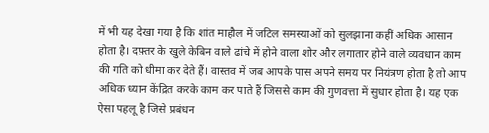में भी यह देखा गया है कि शांत माहौल में जटिल समस्याओं को सुलझाना कहीं अधिक आसान होता है। दफ़्तर के खुले केबिन वाले ढांचे में होने वाला शोर और लगातार होने वाले व्यवधान काम की गति को धीमा कर देते हैं। वास्तव में जब आपके पास अपने समय पर नियंत्रण होता है तो आप अधिक ध्यान केंद्रित करके काम कर पाते हैं जिससे काम की गुणवत्ता में सुधार होता है। यह एक ऐसा पहलू है जिसे प्रबंधन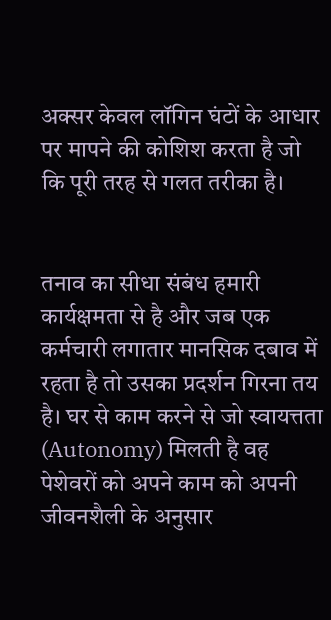अक्सर केवल लॉगिन घंटों के आधार पर मापने की कोशिश करता है जो कि पूरी तरह से गलत तरीका है।


तनाव का सीधा संबंध हमारी कार्यक्षमता से है और जब एक कर्मचारी लगातार मानसिक दबाव में रहता है तो उसका प्रदर्शन गिरना तय है। घर से काम करने से जो स्वायत्तता (Autonomy) मिलती है वह पेशेवरों को अपने काम को अपनी जीवनशैली के अनुसार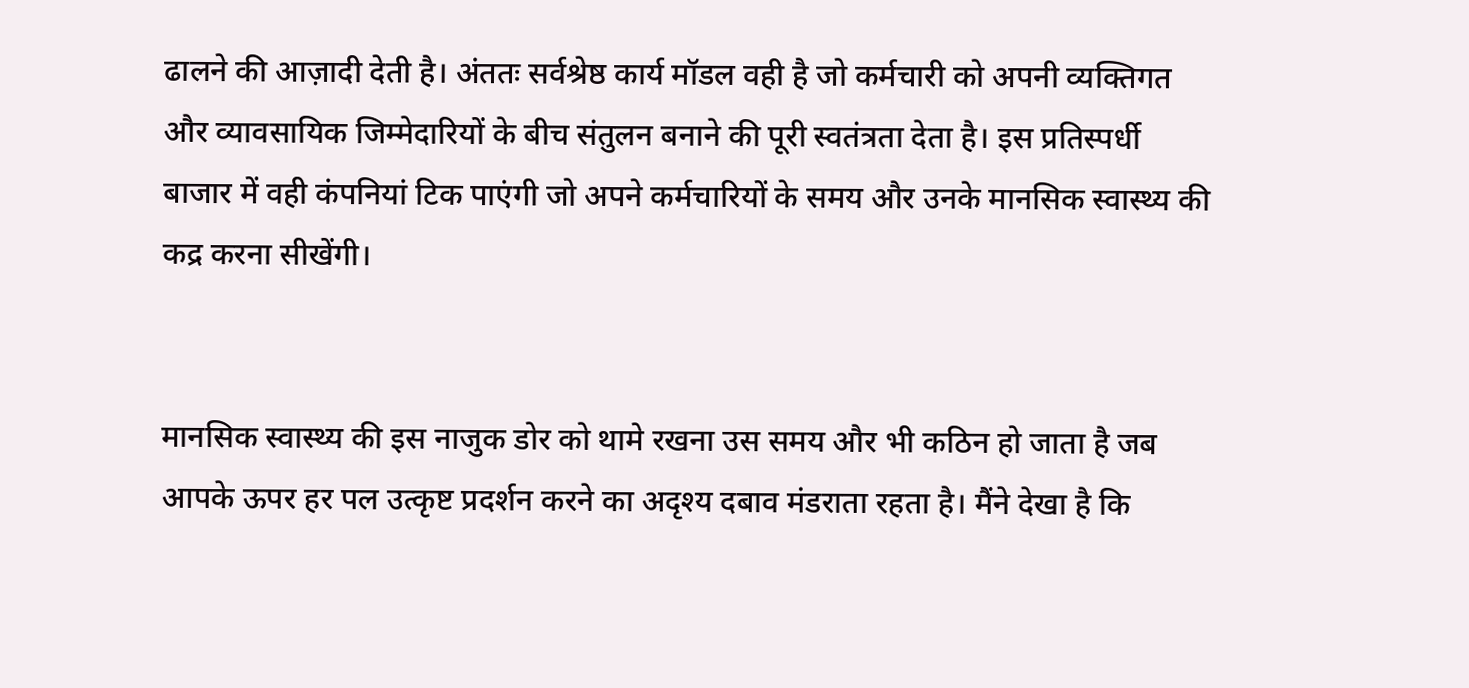ढालने की आज़ादी देती है। अंततः सर्वश्रेष्ठ कार्य मॉडल वही है जो कर्मचारी को अपनी व्यक्तिगत और व्यावसायिक जिम्मेदारियों के बीच संतुलन बनाने की पूरी स्वतंत्रता देता है। इस प्रतिस्पर्धी बाजार में वही कंपनियां टिक पाएंगी जो अपने कर्मचारियों के समय और उनके मानसिक स्वास्थ्य की कद्र करना सीखेंगी।


मानसिक स्वास्थ्य की इस नाजुक डोर को थामे रखना उस समय और भी कठिन हो जाता है जब आपके ऊपर हर पल उत्कृष्ट प्रदर्शन करने का अदृश्य दबाव मंडराता रहता है। मैंने देखा है कि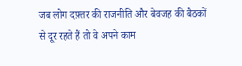जब लोग दफ़्तर की राजनीति और बेवजह की बैठकों से दूर रहते हैं तो वे अपने काम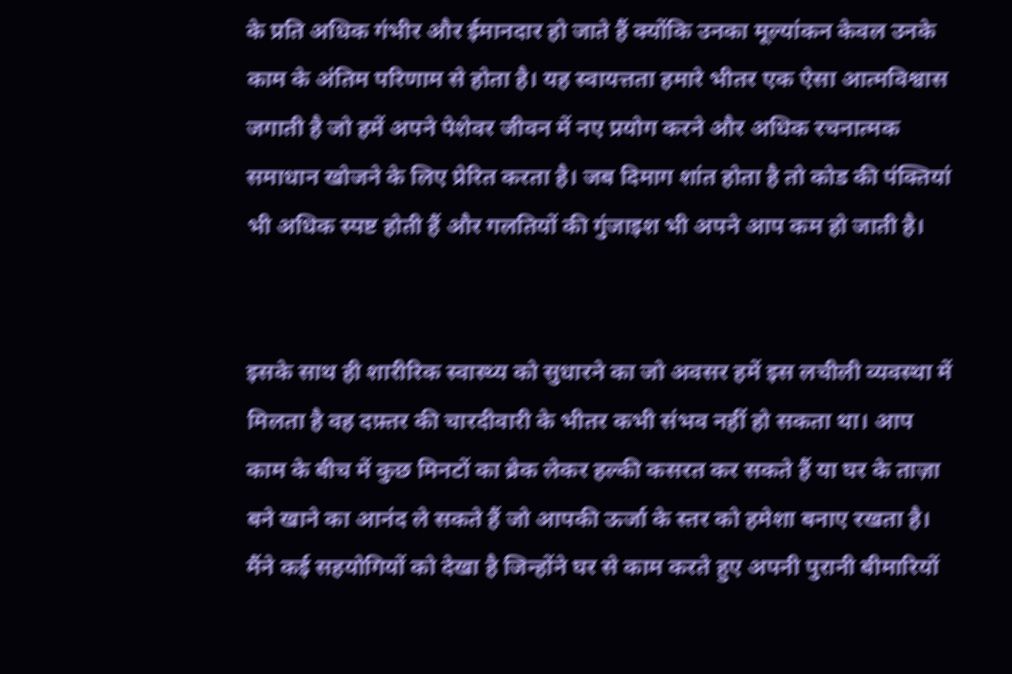के प्रति अधिक गंभीर और ईमानदार हो जाते हैं क्योंकि उनका मूल्यांकन केवल उनके काम के अंतिम परिणाम से होता है। यह स्वायत्तता हमारे भीतर एक ऐसा आत्मविश्वास जगाती है जो हमें अपने पेशेवर जीवन में नए प्रयोग करने और अधिक रचनात्मक समाधान खोजने के लिए प्रेरित करता है। जब दिमाग शांत होता है तो कोड की पंक्तियां भी अधिक स्पष्ट होती हैं और गलतियों की गुंजाइश भी अपने आप कम हो जाती है।


इसके साथ ही शारीरिक स्वास्थ्य को सुधारने का जो अवसर हमें इस लचीली व्यवस्था में मिलता है वह दफ़्तर की चारदीवारी के भीतर कभी संभव नहीं हो सकता था। आप काम के बीच में कुछ मिनटों का ब्रेक लेकर हल्की कसरत कर सकते हैं या घर के ताज़ा बने खाने का आनंद ले सकते हैं जो आपकी ऊर्जा के स्तर को हमेशा बनाए रखता है। मैंने कई सहयोगियों को देखा है जिन्होंने घर से काम करते हुए अपनी पुरानी बीमारियों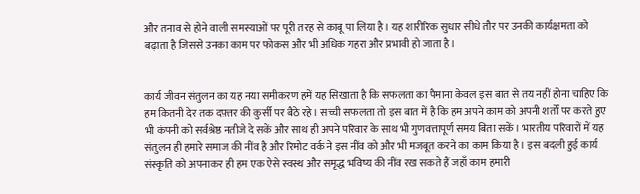और तनाव से होने वाली समस्याओं पर पूरी तरह से काबू पा लिया है। यह शारीरिक सुधार सीधे तौर पर उनकी कार्यक्षमता को बढ़ाता है जिससे उनका काम पर फोकस और भी अधिक गहरा और प्रभावी हो जाता है।


कार्य जीवन संतुलन का यह नया समीकरण हमें यह सिखाता है कि सफलता का पैमाना केवल इस बात से तय नहीं होना चाहिए कि हम कितनी देर तक दफ़्तर की कुर्सी पर बैठे रहे। सच्ची सफलता तो इस बात में है कि हम अपने काम को अपनी शर्तों पर करते हुए भी कंपनी को सर्वश्रेष्ठ नतीजे दे सकें और साथ ही अपने परिवार के साथ भी गुणवत्तापूर्ण समय बिता सकें। भारतीय परिवारों में यह संतुलन ही हमारे समाज की नींव है और रिमोट वर्क ने इस नींव को और भी मजबूत करने का काम किया है। इस बदली हुई कार्य संस्कृति को अपनाकर ही हम एक ऐसे स्वस्थ और समृद्ध भविष्य की नींव रख सकते हैं जहाँ काम हमारी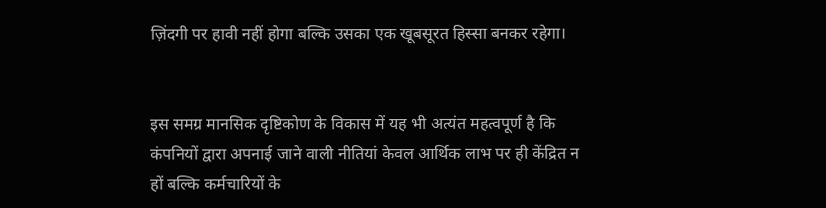ज़िंदगी पर हावी नहीं होगा बल्कि उसका एक खूबसूरत हिस्सा बनकर रहेगा।


इस समग्र मानसिक दृष्टिकोण के विकास में यह भी अत्यंत महत्वपूर्ण है कि कंपनियों द्वारा अपनाई जाने वाली नीतियां केवल आर्थिक लाभ पर ही केंद्रित न हों बल्कि कर्मचारियों के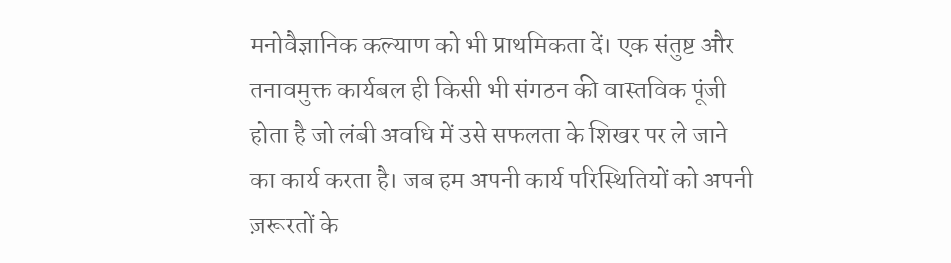मनोवैज्ञानिक कल्याण को भी प्राथमिकता दें। एक संतुष्ट और तनावमुक्त कार्यबल ही किसी भी संगठन की वास्तविक पूंजी होता है जो लंबी अवधि में उसे सफलता के शिखर पर ले जाने का कार्य करता है। जब हम अपनी कार्य परिस्थितियों को अपनी ज़रूरतों के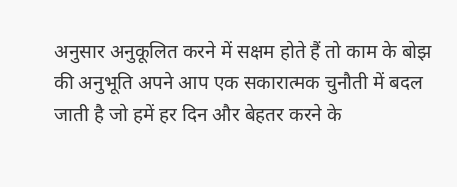अनुसार अनुकूलित करने में सक्षम होते हैं तो काम के बोझ की अनुभूति अपने आप एक सकारात्मक चुनौती में बदल जाती है जो हमें हर दिन और बेहतर करने के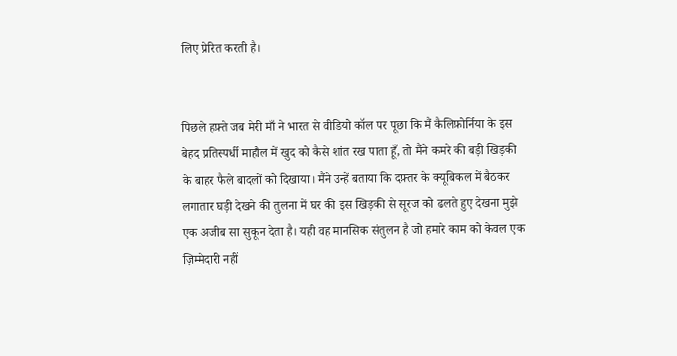लिए प्रेरित करती है।


पिछले हफ़्ते जब मेरी माँ ने भारत से वीडियो कॉल पर पूछा कि मैं कैलिफ़ोर्निया के इस बेहद प्रतिस्पर्धी माहौल में खुद को कैसे शांत रख पाता हूँ, तो मैंने कमरे की बड़ी खिड़की के बाहर फैले बादलों को दिखाया। मैंने उन्हें बताया कि दफ़्तर के क्यूबिकल में बैठकर लगातार घड़ी देखने की तुलना में घर की इस खिड़की से सूरज को ढलते हुए देखना मुझे एक अजीब सा सुकून देता है। यही वह मानसिक संतुलन है जो हमारे काम को केवल एक ज़िम्मेदारी नहीं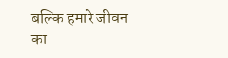बल्कि हमारे जीवन का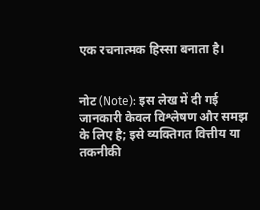एक रचनात्मक हिस्सा बनाता है।


नोट (Note): इस लेख में दी गई जानकारी केवल विश्लेषण और समझ के लिए है; इसे व्यक्तिगत वित्तीय या तकनीकी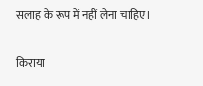सलाह के रूप में नहीं लेना चाहिए।


किराया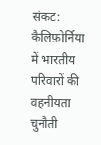संकट: कैलिफ़ोर्निया में भारतीय परिवारों की वहनीयता चुनौती